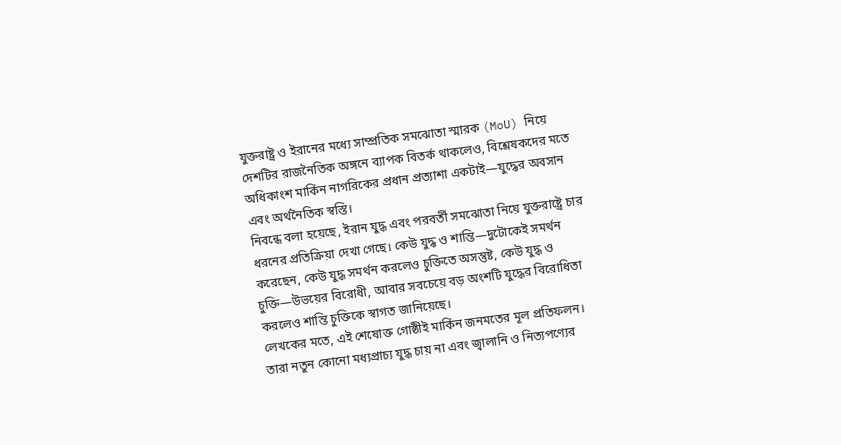যুক্তরাষ্ট্র ও ইরানের মধ্যে সাম্প্রতিক সমঝোতা স্মারক (MoU) নিয়ে দেশটির রাজনৈতিক অঙ্গনে ব্যাপক বিতর্ক থাকলেও, বিশ্লেষকদের মতে অধিকাংশ মার্কিন নাগরিকের প্রধান প্রত্যাশা একটাই—যুদ্ধের অবসান এবং অর্থনৈতিক স্বস্তি।
নিবন্ধে বলা হয়েছে, ইরান যুদ্ধ এবং পরবর্তী সমঝোতা নিয়ে যুক্তরাষ্ট্রে চার ধরনের প্রতিক্রিয়া দেখা গেছে। কেউ যুদ্ধ ও শান্তি—দুটোকেই সমর্থন করেছেন, কেউ যুদ্ধ সমর্থন করলেও চুক্তিতে অসন্তুষ্ট, কেউ যুদ্ধ ও চুক্তি—উভয়ের বিরোধী, আবার সবচেয়ে বড় অংশটি যুদ্ধের বিরোধিতা করলেও শান্তি চুক্তিকে স্বাগত জানিয়েছে।
লেখকের মতে, এই শেষোক্ত গোষ্ঠীই মার্কিন জনমতের মূল প্রতিফলন। তারা নতুন কোনো মধ্যপ্রাচ্য যুদ্ধ চায় না এবং জ্বালানি ও নিত্যপণ্যের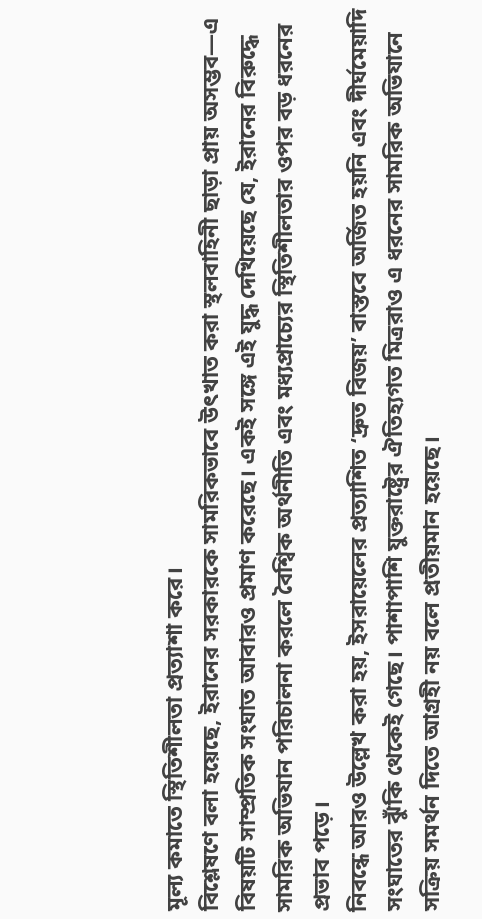মূল্য কমাতে স্থিতিশীলতা প্রত্যাশা করে।
বিশ্লেষণে বলা হয়েছে, ইরানের সরকারকে সামরিকভাবে উৎখাত করা স্থলবাহিনী ছাড়া প্রায় অসম্ভব—এ বিষয়টি সাম্প্রতিক সংঘাত আবারও প্রমাণ করেছে। একই সঙ্গে এই যুদ্ধ দেখিয়েছে যে, ইরানের বিরুদ্ধে সামরিক অভিযান পরিচালনা করলে বৈশ্বিক অর্থনীতি এবং মধ্যপ্রাচ্যের স্থিতিশীলতার ওপর বড় ধরনের প্রভাব পড়ে।
নিবন্ধে আরও উল্লেখ করা হয়, ইসরায়েলের প্রত্যাশিত ‘দ্রুত বিজয়’ বাস্তবে অর্জিত হয়নি এবং দীর্ঘমেয়াদি সংঘাতের ঝুঁকি থেকেই গেছে। পাশাপাশি যুক্তরাষ্ট্রের ঐতিহ্যগত মিত্ররাও এ ধরনের সামরিক অভিযানে সক্রিয় সমর্থন দিতে আগ্রহী নয় বলে প্রতীয়মান হয়েছে।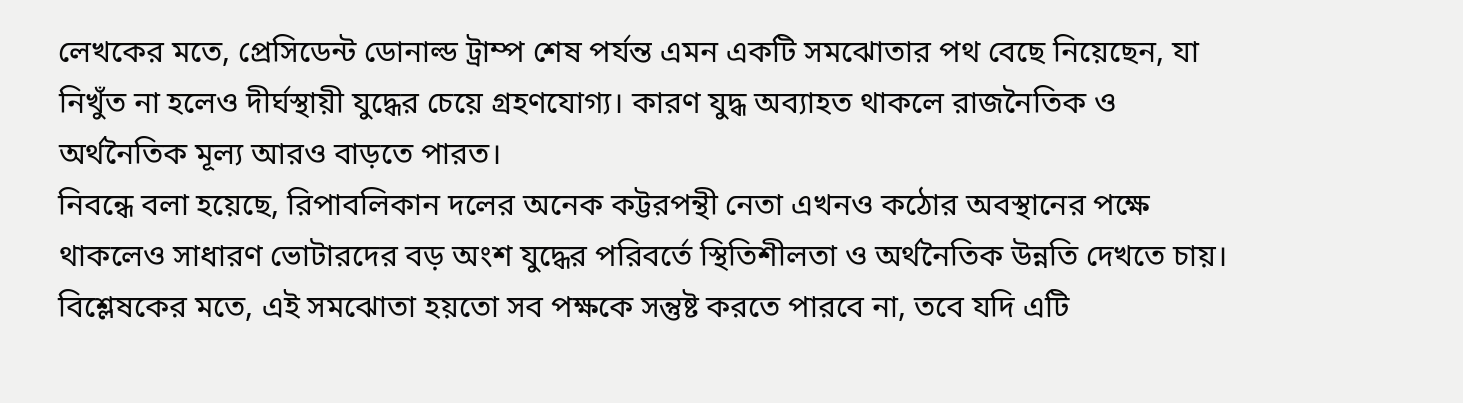লেখকের মতে, প্রেসিডেন্ট ডোনাল্ড ট্রাম্প শেষ পর্যন্ত এমন একটি সমঝোতার পথ বেছে নিয়েছেন, যা নিখুঁত না হলেও দীর্ঘস্থায়ী যুদ্ধের চেয়ে গ্রহণযোগ্য। কারণ যুদ্ধ অব্যাহত থাকলে রাজনৈতিক ও অর্থনৈতিক মূল্য আরও বাড়তে পারত।
নিবন্ধে বলা হয়েছে, রিপাবলিকান দলের অনেক কট্টরপন্থী নেতা এখনও কঠোর অবস্থানের পক্ষে থাকলেও সাধারণ ভোটারদের বড় অংশ যুদ্ধের পরিবর্তে স্থিতিশীলতা ও অর্থনৈতিক উন্নতি দেখতে চায়।
বিশ্লেষকের মতে, এই সমঝোতা হয়তো সব পক্ষকে সন্তুষ্ট করতে পারবে না, তবে যদি এটি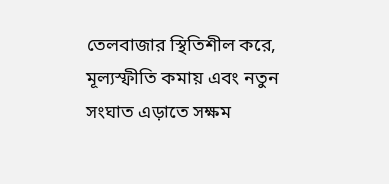তেলবাজার স্থিতিশীল করে, মূল্যস্ফীতি কমায় এবং নতুন সংঘাত এড়াতে সক্ষম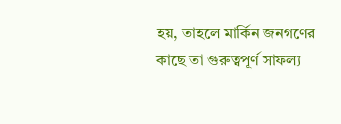হয়, তাহলে মার্কিন জনগণের কাছে তা গুরুত্বপূর্ণ সাফল্য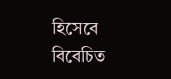হিসেবে বিবেচিত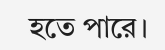হতে পারে।